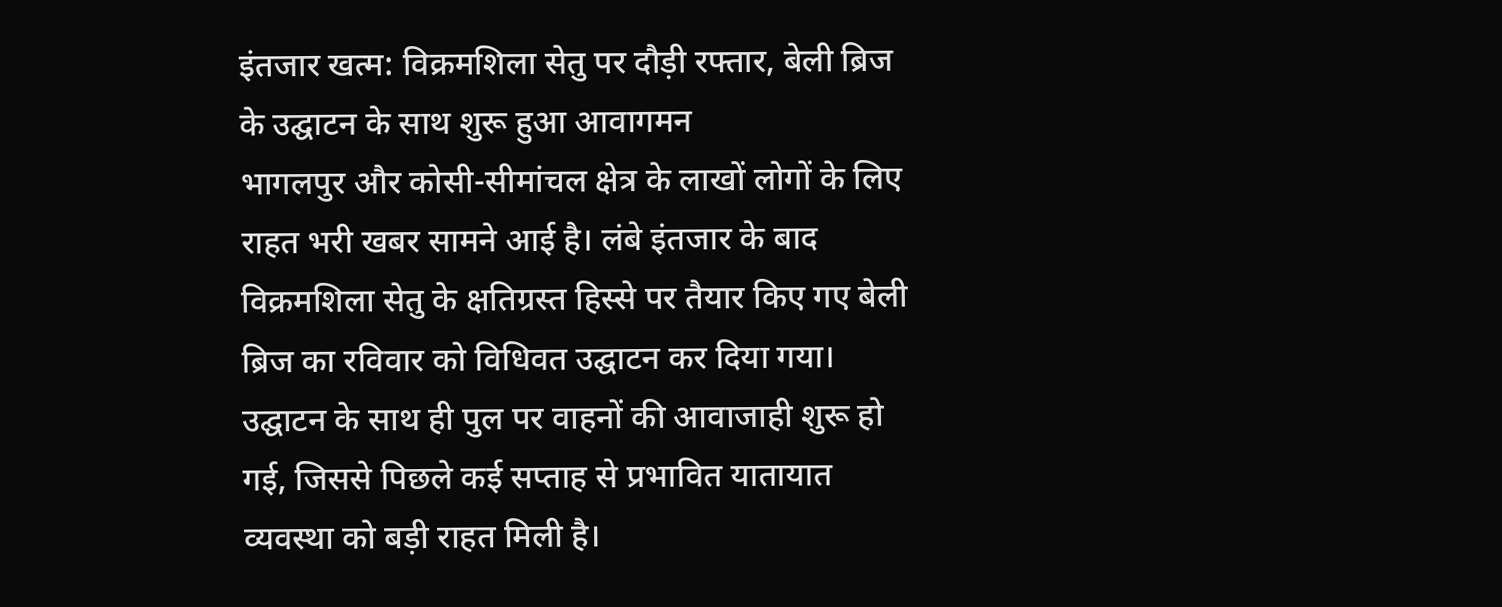इंतजार खत्म: विक्रमशिला सेतु पर दौड़ी रफ्तार, बेली ब्रिज के उद्घाटन के साथ शुरू हुआ आवागमन
भागलपुर और कोसी-सीमांचल क्षेत्र के लाखों लोगों के लिए राहत भरी खबर सामने आई है। लंबे इंतजार के बाद विक्रमशिला सेतु के क्षतिग्रस्त हिस्से पर तैयार किए गए बेली ब्रिज का रविवार को विधिवत उद्घाटन कर दिया गया। उद्घाटन के साथ ही पुल पर वाहनों की आवाजाही शुरू हो गई, जिससे पिछले कई सप्ताह से प्रभावित यातायात व्यवस्था को बड़ी राहत मिली है।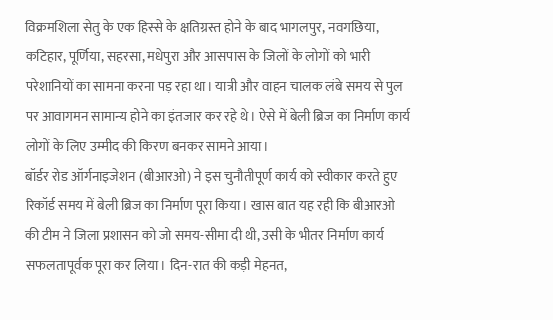विक्रमशिला सेतु के एक हिस्से के क्षतिग्रस्त होने के बाद भागलपुर, नवगछिया, कटिहार, पूर्णिया, सहरसा, मधेपुरा और आसपास के जिलों के लोगों को भारी परेशानियों का सामना करना पड़ रहा था। यात्री और वाहन चालक लंबे समय से पुल पर आवागमन सामान्य होने का इंतजार कर रहे थे। ऐसे में बेली ब्रिज का निर्माण कार्य लोगों के लिए उम्मीद की किरण बनकर सामने आया।
बॉर्डर रोड ऑर्गनाइजेशन (बीआरओ) ने इस चुनौतीपूर्ण कार्य को स्वीकार करते हुए रिकॉर्ड समय में बेली ब्रिज का निर्माण पूरा किया। खास बात यह रही कि बीआरओ की टीम ने जिला प्रशासन को जो समय-सीमा दी थी, उसी के भीतर निर्माण कार्य सफलतापूर्वक पूरा कर लिया। दिन-रात की कड़ी मेहनत,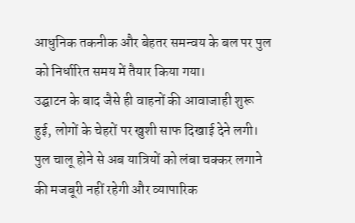आधुनिक तकनीक और बेहतर समन्वय के बल पर पुल को निर्धारित समय में तैयार किया गया।
उद्घाटन के बाद जैसे ही वाहनों की आवाजाही शुरू हुई, लोगों के चेहरों पर खुशी साफ दिखाई देने लगी। पुल चालू होने से अब यात्रियों को लंबा चक्कर लगाने की मजबूरी नहीं रहेगी और व्यापारिक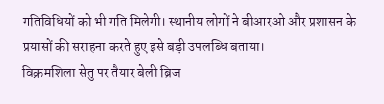गतिविधियों को भी गति मिलेगी। स्थानीय लोगों ने बीआरओ और प्रशासन के प्रयासों की सराहना करते हुए इसे बड़ी उपलब्धि बताया।
विक्रमशिला सेतु पर तैयार बेली ब्रिज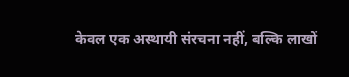केवल एक अस्थायी संरचना नहीं, बल्कि लाखों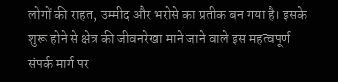लोगों की राहत, उम्मीद और भरोसे का प्रतीक बन गया है। इसके शुरू होने से क्षेत्र की जीवनरेखा माने जाने वाले इस महत्वपूर्ण संपर्क मार्ग पर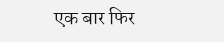एक बार फिर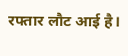रफ्तार लौट आई है।